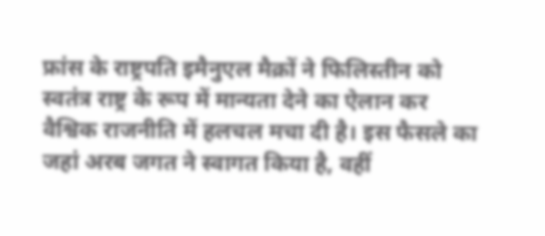फ्रांस के राष्ट्रपति इमैनुएल मैक्रों ने फिलिस्तीन को स्वतंत्र राष्ट्र के रूप में मान्यता देने का ऐलान कर वैश्विक राजनीति में हलचल मचा दी है। इस फैसले का जहां अरब जगत ने स्वागत किया है, वहीं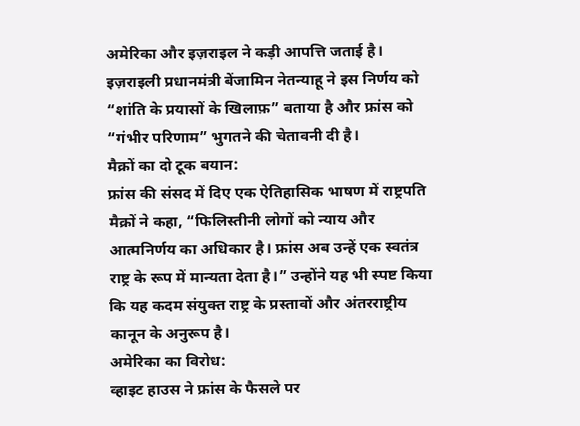अमेरिका और इज़राइल ने कड़ी आपत्ति जताई है। इज़राइली प्रधानमंत्री बेंजामिन नेतन्याहू ने इस निर्णय को “शांति के प्रयासों के खिलाफ़” बताया है और फ्रांस को “गंभीर परिणाम” भुगतने की चेतावनी दी है।
मैक्रों का दो टूक बयान:
फ्रांस की संसद में दिए एक ऐतिहासिक भाषण में राष्ट्रपति मैक्रों ने कहा, “फिलिस्तीनी लोगों को न्याय और आत्मनिर्णय का अधिकार है। फ्रांस अब उन्हें एक स्वतंत्र राष्ट्र के रूप में मान्यता देता है।” उन्होंने यह भी स्पष्ट किया कि यह कदम संयुक्त राष्ट्र के प्रस्तावों और अंतरराष्ट्रीय कानून के अनुरूप है।
अमेरिका का विरोध:
व्हाइट हाउस ने फ्रांस के फैसले पर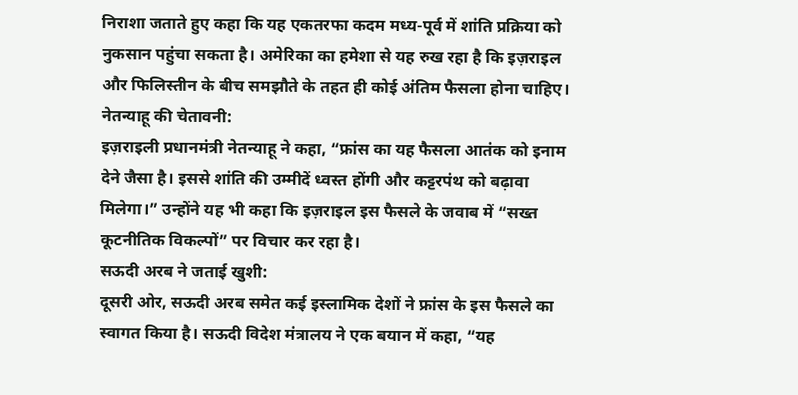निराशा जताते हुए कहा कि यह एकतरफा कदम मध्य-पूर्व में शांति प्रक्रिया को नुकसान पहुंचा सकता है। अमेरिका का हमेशा से यह रुख रहा है कि इज़राइल और फिलिस्तीन के बीच समझौते के तहत ही कोई अंतिम फैसला होना चाहिए।
नेतन्याहू की चेतावनी:
इज़राइली प्रधानमंत्री नेतन्याहू ने कहा, “फ्रांस का यह फैसला आतंक को इनाम देने जैसा है। इससे शांति की उम्मीदें ध्वस्त होंगी और कट्टरपंथ को बढ़ावा मिलेगा।” उन्होंने यह भी कहा कि इज़राइल इस फैसले के जवाब में “सख्त कूटनीतिक विकल्पों” पर विचार कर रहा है।
सऊदी अरब ने जताई खुशी:
दूसरी ओर, सऊदी अरब समेत कई इस्लामिक देशों ने फ्रांस के इस फैसले का स्वागत किया है। सऊदी विदेश मंत्रालय ने एक बयान में कहा, “यह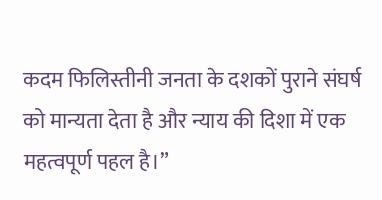कदम फिलिस्तीनी जनता के दशकों पुराने संघर्ष को मान्यता देता है और न्याय की दिशा में एक महत्वपूर्ण पहल है।”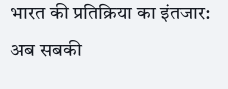भारत की प्रतिक्रिया का इंतजार:
अब सबकी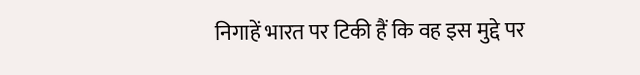निगाहें भारत पर टिकी हैं कि वह इस मुद्दे पर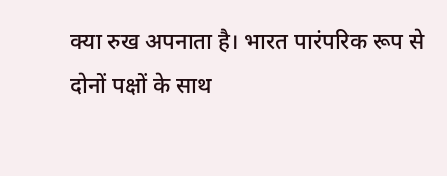क्या रुख अपनाता है। भारत पारंपरिक रूप से दोनों पक्षों के साथ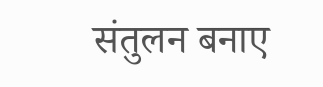संतुलन बनाए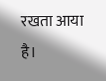रखता आया है।